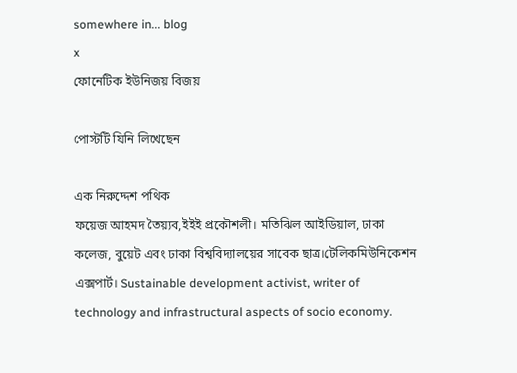somewhere in... blog
x
ফোনেটিক ইউনিজয় বিজয়

পোস্টটি যিনি লিখেছেন

এক নিরুদ্দেশ পথিক
ফয়েজ আহমদ তৈয়্যব,ইইই প্রকৌশলী। মতিঝিল আইডিয়াল, ঢাকা কলেজ, বুয়েট এবং ঢাকা বিশ্ববিদ্যালয়ের সাবেক ছাত্র।টেলিকমিউনিকেশন এক্সপার্ট। Sustainable development activist, writer of technology and infrastructural aspects of socio economy.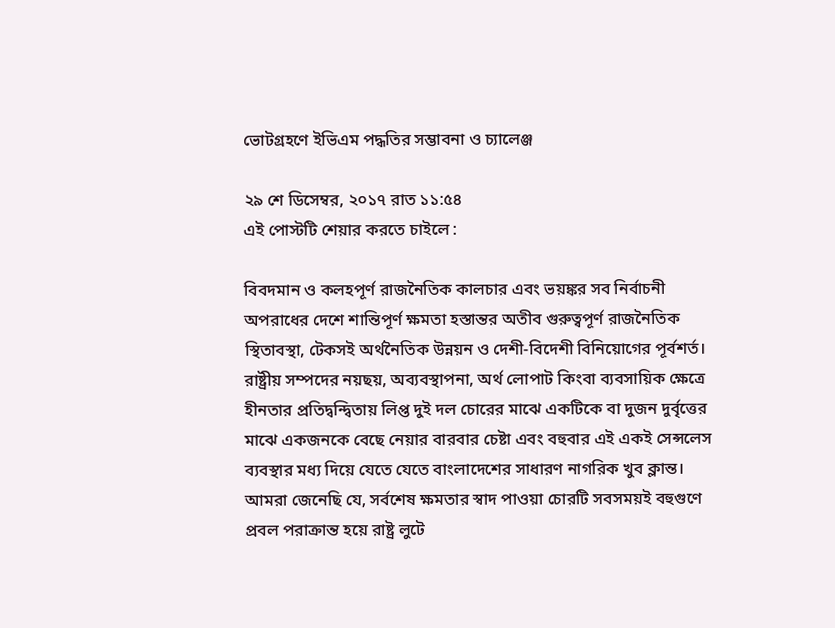ভোটগ্রহণে ইভিএম পদ্ধতির সম্ভাবনা ও চ্যালেঞ্জ

২৯ শে ডিসেম্বর, ২০১৭ রাত ১১:৫৪
এই পোস্টটি শেয়ার করতে চাইলে :

বিবদমান ও কলহপূর্ণ রাজনৈতিক কালচার এবং ভয়ঙ্কর সব নির্বাচনী অপরাধের দেশে শান্তিপূর্ণ ক্ষমতা হস্তান্তর অতীব গুরুত্বপূর্ণ রাজনৈতিক স্থিতাবস্থা, টেকসই অর্থনৈতিক উন্নয়ন ও দেশী-বিদেশী বিনিয়োগের পূর্বশর্ত। রাষ্ট্রীয় সম্পদের নয়ছয়, অব্যবস্থাপনা, অর্থ লোপাট কিংবা ব্যবসায়িক ক্ষেত্রে হীনতার প্রতিদ্বন্দ্বিতায় লিপ্ত দুই দল চোরের মাঝে একটিকে বা দুজন দুর্বৃত্তের মাঝে একজনকে বেছে নেয়ার বারবার চেষ্টা এবং বহুবার এই একই সেন্সলেস ব্যবস্থার মধ্য দিয়ে যেতে যেতে বাংলাদেশের সাধারণ নাগরিক খুব ক্লান্ত। আমরা জেনেছি যে, সর্বশেষ ক্ষমতার স্বাদ পাওয়া চোরটি সবসময়ই বহুগুণে প্রবল পরাক্রান্ত হয়ে রাষ্ট্র লুটে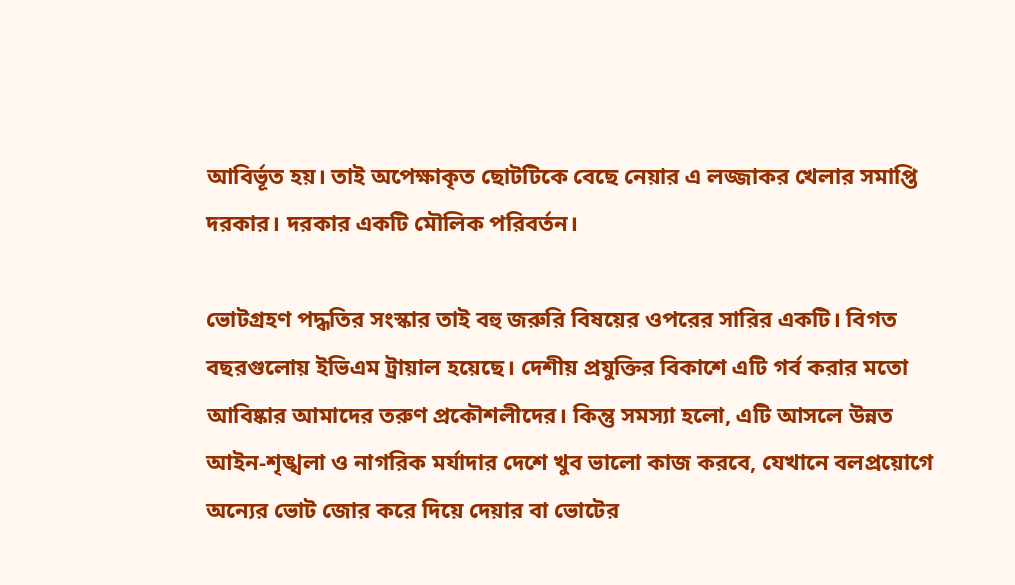আবির্ভূত হয়। তাই অপেক্ষাকৃত ছোটটিকে বেছে নেয়ার এ লজ্জাকর খেলার সমাপ্তি দরকার। দরকার একটি মৌলিক পরিবর্তন।

ভোটগ্রহণ পদ্ধতির সংস্কার তাই বহু জরুরি বিষয়ের ওপরের সারির একটি। বিগত বছরগুলোয় ইভিএম ট্রায়াল হয়েছে। দেশীয় প্রযুক্তির বিকাশে এটি গর্ব করার মতো আবিষ্কার আমাদের তরুণ প্রকৌশলীদের। কিন্তু সমস্যা হলো, এটি আসলে উন্নত আইন-শৃঙ্খলা ও নাগরিক মর্যাদার দেশে খুব ভালো কাজ করবে, যেখানে বলপ্রয়োগে অন্যের ভোট জোর করে দিয়ে দেয়ার বা ভোটের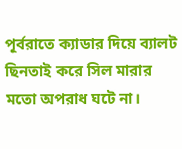পূর্বরাতে ক্যাডার দিয়ে ব্যালট ছিনতাই করে সিল মারার মতো অপরাধ ঘটে না।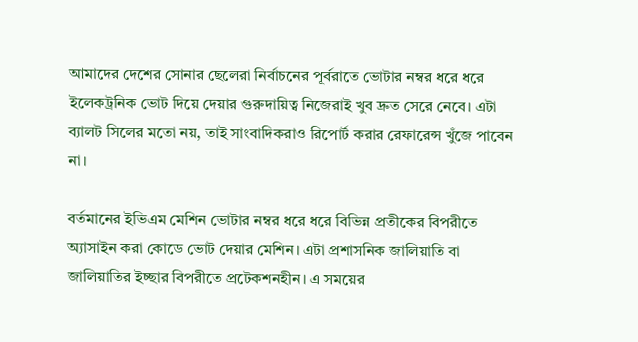আমাদের দেশের সোনার ছেলেরা নির্বাচনের পূর্বরাতে ভোটার নম্বর ধরে ধরে ইলেকট্রনিক ভোট দিয়ে দেয়ার গুরুদায়িত্ব নিজেরাই খুব দ্রুত সেরে নেবে। এটা ব্যালট সিলের মতো নয়, তাই সাংবাদিকরাও রিপোর্ট করার রেফারেন্স খুঁজে পাবেন না।

বর্তমানের ইভিএম মেশিন ভোটার নম্বর ধরে ধরে বিভিন্ন প্রতীকের বিপরীতে অ্যাসাইন করা কোডে ভোট দেয়ার মেশিন। এটা প্রশাসনিক জালিয়াতি বা জালিয়াতির ইচ্ছার বিপরীতে প্রটেকশনহীন। এ সময়ের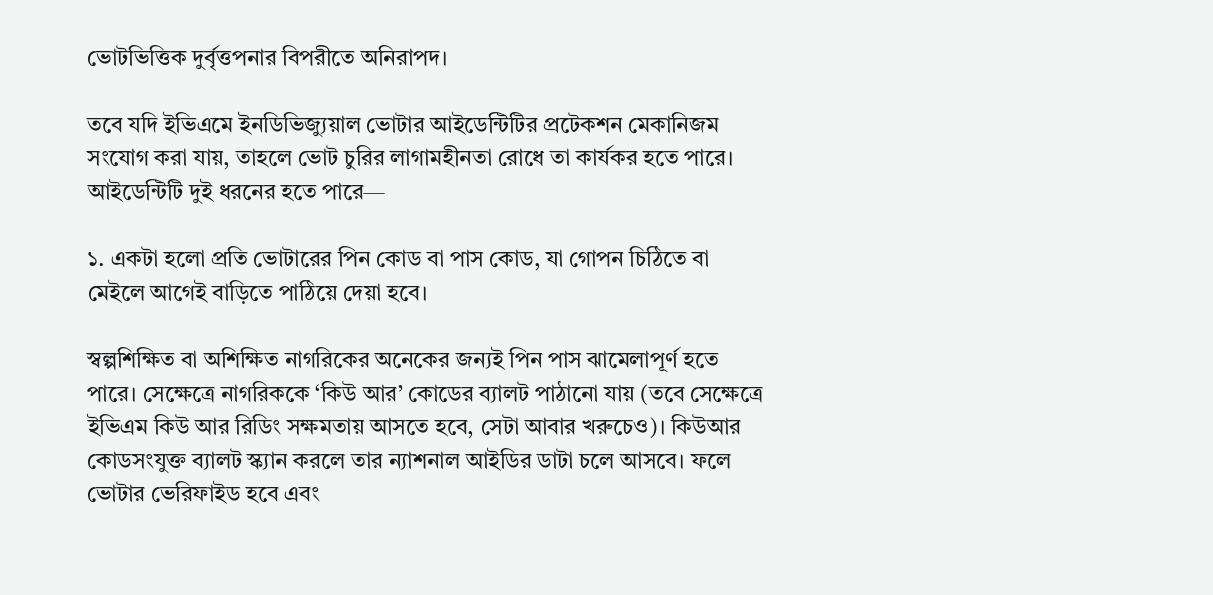ভোটভিত্তিক দুর্বৃত্তপনার বিপরীতে অনিরাপদ।

তবে যদি ইভিএমে ইনডিভিজ্যুয়াল ভোটার আইডেন্টিটির প্রটেকশন মেকানিজম সংযোগ করা যায়, তাহলে ভোট চুরির লাগামহীনতা রোধে তা কার্যকর হতে পারে। আইডেন্টিটি দুই ধরনের হতে পারে—

১. একটা হলো প্রতি ভোটারের পিন কোড বা পাস কোড, যা গোপন চিঠিতে বা মেইলে আগেই বাড়িতে পাঠিয়ে দেয়া হবে।

স্বল্পশিক্ষিত বা অশিক্ষিত নাগরিকের অনেকের জন্যই পিন পাস ঝামেলাপূর্ণ হতে পারে। সেক্ষেত্রে নাগরিককে ‘কিউ আর’ কোডের ব্যালট পাঠানো যায় (তবে সেক্ষেত্রে ইভিএম কিউ আর রিডিং সক্ষমতায় আসতে হবে, সেটা আবার খরুচেও)। কিউআর কোডসংযুক্ত ব্যালট স্ক্যান করলে তার ন্যাশনাল আইডির ডাটা চলে আসবে। ফলে ভোটার ভেরিফাইড হবে এবং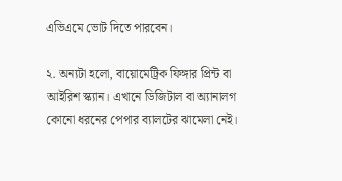এভিএমে ভোট দিতে পারবেন।

২. অন্যটা হলো, বায়োমেট্রিক ফিঙ্গার প্রিন্ট বা আইরিশ স্ক্যান। এখানে ডিজিটাল বা অ্যানালগ কোনো ধরনের পেপার ব্যালটের ঝামেলা নেই।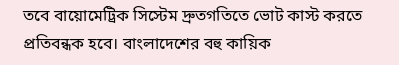তবে বায়োমেট্রিক সিস্টেম দ্রুতগতিতে ভোট কাস্ট করতে প্রতিবন্ধক হবে। বাংলাদেশের বহু কায়িক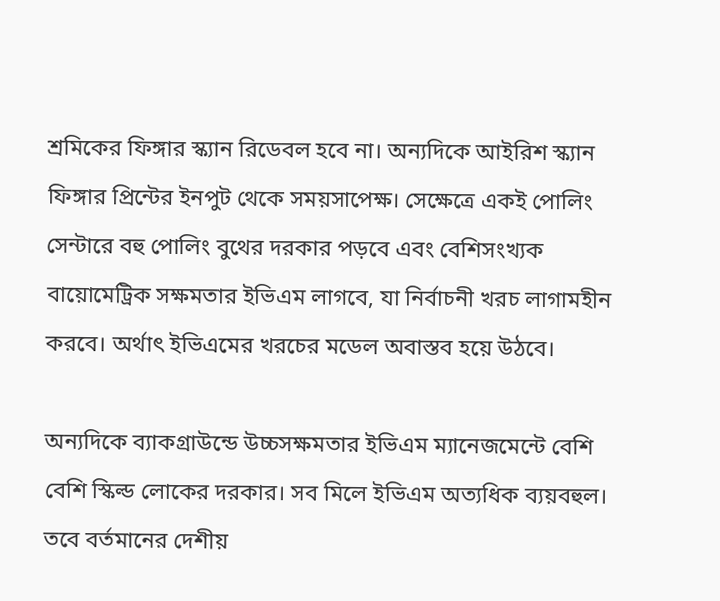শ্রমিকের ফিঙ্গার স্ক্যান রিডেবল হবে না। অন্যদিকে আইরিশ স্ক্যান ফিঙ্গার প্রিন্টের ইনপুট থেকে সময়সাপেক্ষ। সেক্ষেত্রে একই পোলিং সেন্টারে বহু পোলিং বুথের দরকার পড়বে এবং বেশিসংখ্যক বায়োমেট্রিক সক্ষমতার ইভিএম লাগবে, যা নির্বাচনী খরচ লাগামহীন করবে। অর্থাৎ ইভিএমের খরচের মডেল অবাস্তব হয়ে উঠবে।

অন্যদিকে ব্যাকগ্রাউন্ডে উচ্চসক্ষমতার ইভিএম ম্যানেজমেন্টে বেশি বেশি স্কিল্ড লোকের দরকার। সব মিলে ইভিএম অত্যধিক ব্যয়বহুল। তবে বর্তমানের দেশীয়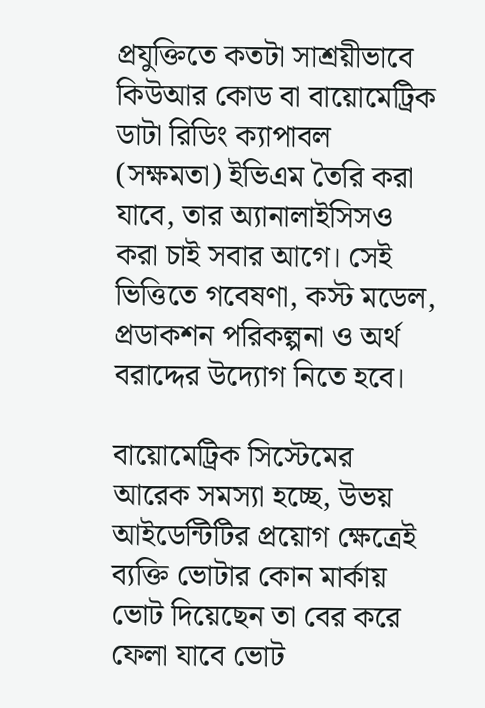প্রযুক্তিতে কতটা সাশ্রয়ীভাবে কিউআর কোড বা বায়োমেট্রিক ডাটা রিডিং ক্যাপাবল (সক্ষমতা) ইভিএম তৈরি করা যাবে, তার অ্যানালাইসিসও করা চাই সবার আগে। সেই ভিত্তিতে গবেষণা, কস্ট মডেল, প্রডাকশন পরিকল্পনা ও অর্থ বরাদ্দের উদ্যোগ নিতে হবে।

বায়োমেট্রিক সিস্টেমের আরেক সমস্যা হচ্ছে, উভয় আইডেন্টিটির প্রয়োগ ক্ষেত্রেই ব্যক্তি ভোটার কোন মার্কায় ভোট দিয়েছেন তা বের করে ফেলা যাবে ভোট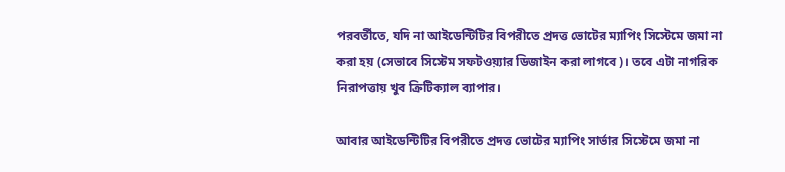পরবর্তীতে, যদি না আইডেন্টিটির বিপরীতে প্রদত্ত ভোটের ম্যাপিং সিস্টেমে জমা না করা হয় (সেভাবে সিস্টেম সফটওয়্যার ডিজাইন করা লাগবে)। তবে এটা নাগরিক নিরাপত্তায় খুব ক্রিটিক্যাল ব্যাপার।

আবার আইডেন্টিটির বিপরীতে প্রদত্ত ভোটের ম্যাপিং সার্ভার সিস্টেমে জমা না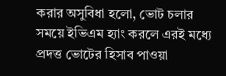করার অসুবিধা হলো, ভোট চলার সময়ে ইভিএম হ্যাং করলে এরই মধ্যে প্রদত্ত ভোটের হিসাব পাওয়া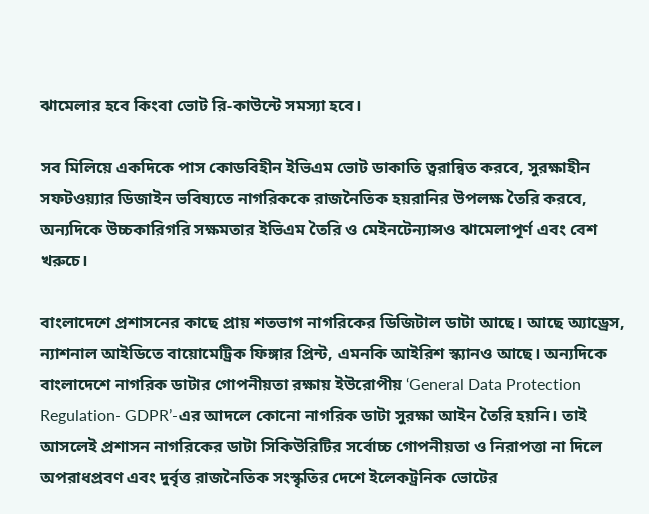ঝামেলার হবে কিংবা ভোট রি-কাউন্টে সমস্যা হবে।

সব মিলিয়ে একদিকে পাস কোডবিহীন ইভিএম ভোট ডাকাতি ত্বরান্বিত করবে, সুরক্ষাহীন সফটওয়্যার ডিজাইন ভবিষ্যতে নাগরিককে রাজনৈতিক হয়রানির উপলক্ষ তৈরি করবে, অন্যদিকে উচ্চকারিগরি সক্ষমতার ইভিএম তৈরি ও মেইনটেন্যান্সও ঝামেলাপূর্ণ এবং বেশ খরুচে।

বাংলাদেশে প্রশাসনের কাছে প্রায় শতভাগ নাগরিকের ডিজিটাল ডাটা আছে। আছে অ্যাড্রেস, ন্যাশনাল আইডিতে বায়োমেট্রিক ফিঙ্গার প্রিন্ট, এমনকি আইরিশ স্ক্যানও আছে। অন্যদিকে বাংলাদেশে নাগরিক ডাটার গোপনীয়তা রক্ষায় ইউরোপীয় ‘General Data Protection Regulation- GDPR’-এর আদলে কোনো নাগরিক ডাটা সুরক্ষা আইন তৈরি হয়নি। তাই আসলেই প্রশাসন নাগরিকের ডাটা সিকিউরিটির সর্বোচ্চ গোপনীয়তা ও নিরাপত্তা না দিলে অপরাধপ্রবণ এবং দুর্বৃত্ত রাজনৈতিক সংস্কৃতির দেশে ইলেকট্রনিক ভোটের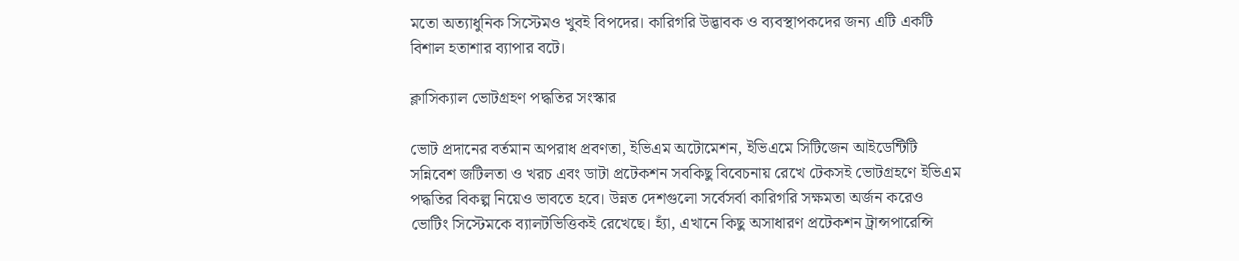মতো অত্যাধুনিক সিস্টেমও খুবই বিপদের। কারিগরি উদ্ভাবক ও ব্যবস্থাপকদের জন্য এটি একটি বিশাল হতাশার ব্যাপার বটে।

ক্লাসিক্যাল ভোটগ্রহণ পদ্ধতির সংস্কার

ভোট প্রদানের বর্তমান অপরাধ প্রবণতা, ইভিএম অটোমেশন, ইভিএমে সিটিজেন আইডেন্টিটি সন্নিবেশ জটিলতা ও খরচ এবং ডাটা প্রটেকশন সবকিছু বিবেচনায় রেখে টেকসই ভোটগ্রহণে ইভিএম পদ্ধতির বিকল্প নিয়েও ভাবতে হবে। উন্নত দেশগুলো সর্বেসর্বা কারিগরি সক্ষমতা অর্জন করেও ভোটিং সিস্টেমকে ব্যালটভিত্তিকই রেখেছে। হ্যাঁ, এখানে কিছু অসাধারণ প্রটেকশন ট্রান্সপারেন্সি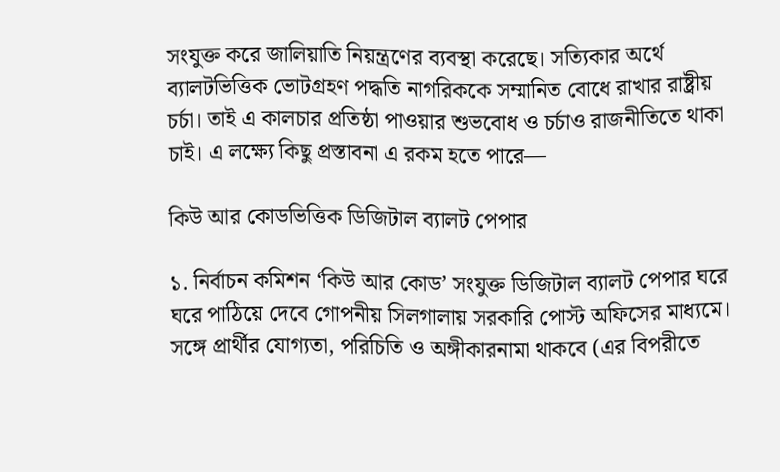সংযুক্ত করে জালিয়াতি নিয়ন্ত্রণের ব্যবস্থা করেছে। সত্যিকার অর্থে ব্যালটভিত্তিক ভোটগ্রহণ পদ্ধতি নাগরিককে সম্মানিত বোধে রাখার রাষ্ট্রীয় চর্চা। তাই এ কালচার প্রতিষ্ঠা পাওয়ার শুভবোধ ও চর্চাও রাজনীতিতে থাকা চাই। এ লক্ষ্যে কিছু প্রস্তাবনা এ রকম হতে পারে—

কিউ আর কোডভিত্তিক ডিজিটাল ব্যালট পেপার

১. নির্বাচন কমিশন ‘কিউ আর কোড’ সংযুক্ত ডিজিটাল ব্যালট পেপার ঘরে ঘরে পাঠিয়ে দেবে গোপনীয় সিলগালায় সরকারি পোস্ট অফিসের মাধ্যমে। সঙ্গে প্রার্থীর যোগ্যতা, পরিচিতি ও অঙ্গীকারনামা থাকবে (এর বিপরীতে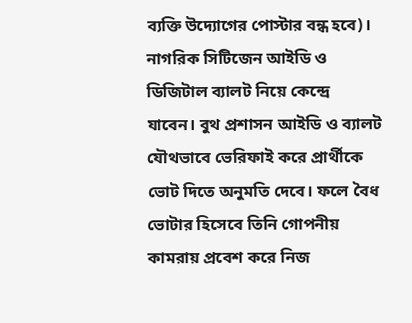ব্যক্তি উদ্যোগের পোস্টার বন্ধ হবে)। নাগরিক সিটিজেন আইডি ও ডিজিটাল ব্যালট নিয়ে কেন্দ্রে যাবেন। বুথ প্রশাসন আইডি ও ব্যালট যৌথভাবে ভেরিফাই করে প্রার্থীকে ভোট দিতে অনুমতি দেবে। ফলে বৈধ ভোটার হিসেবে তিনি গোপনীয় কামরায় প্রবেশ করে নিজ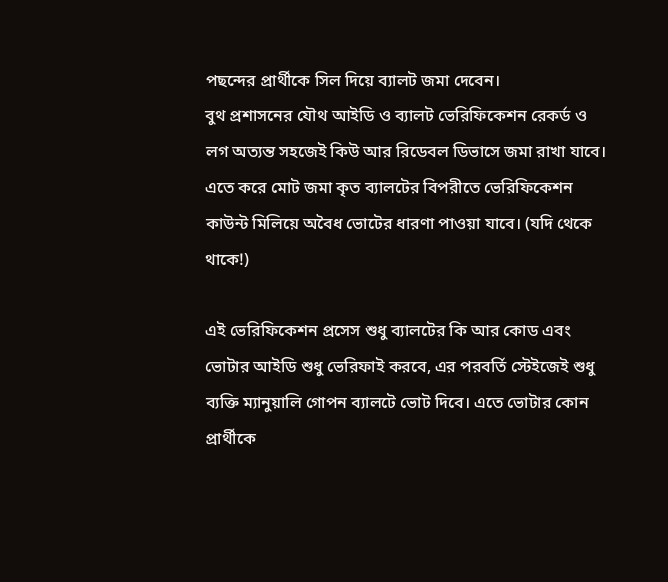পছন্দের প্রার্থীকে সিল দিয়ে ব্যালট জমা দেবেন।
বুথ প্রশাসনের যৌথ আইডি ও ব্যালট ভেরিফিকেশন রেকর্ড ও লগ অত্যন্ত সহজেই কিউ আর রিডেবল ডিভাসে জমা রাখা যাবে। এতে করে মোট জমা কৃত ব্যালটের বিপরীতে ভেরিফিকেশন কাউন্ট মিলিয়ে অবৈধ ভোটের ধারণা পাওয়া যাবে। (যদি থেকে থাকে!)

এই ভেরিফিকেশন প্রসেস শুধু ব্যালটের কি আর কোড এবং ভোটার আইডি শুধু ভেরিফাই করবে, এর পরবর্তি স্টেইজেই শুধু ব্যক্তি ম্যানুয়ালি গোপন ব্যালটে ভোট দিবে। এতে ভোটার কোন প্রার্থীকে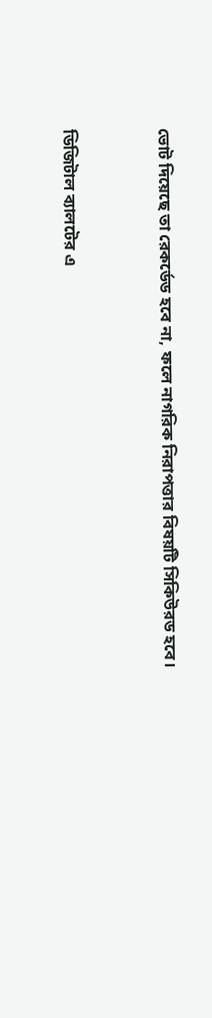ভোট দিয়েছে তা রেকর্ডেড হবে না, ফলে নাগরিক নিরাপত্তার বিষয়টি সিকিউরড হবে।


ডিজিটাল ব্যালটের এ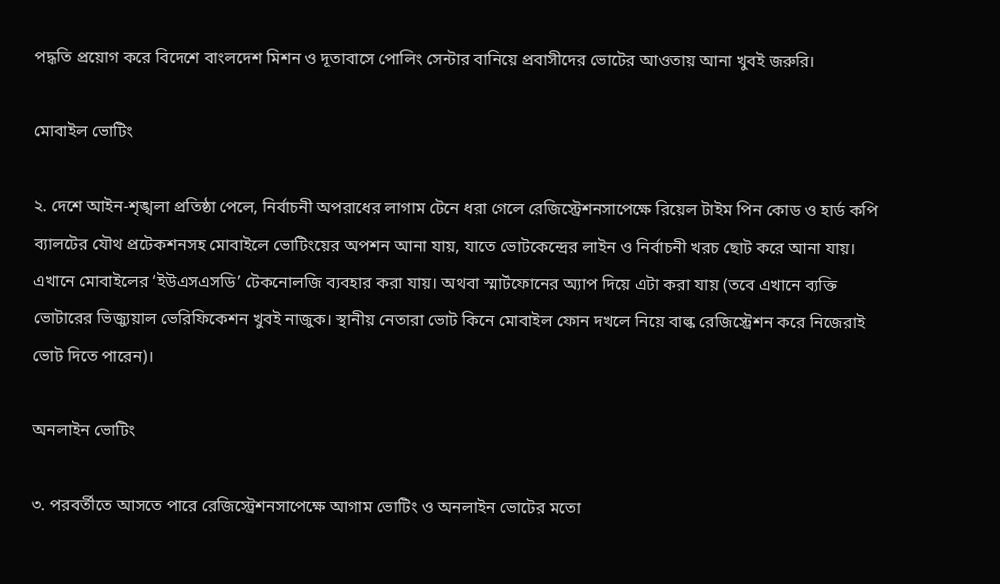পদ্ধতি প্রয়োগ করে বিদেশে বাংলদেশ মিশন ও দূতাবাসে পোলিং সেন্টার বানিয়ে প্রবাসীদের ভোটের আওতায় আনা খুবই জরুরি।

মোবাইল ভোটিং

২. দেশে আইন-শৃঙ্খলা প্রতিষ্ঠা পেলে, নির্বাচনী অপরাধের লাগাম টেনে ধরা গেলে রেজিস্ট্রেশনসাপেক্ষে রিয়েল টাইম পিন কোড ও হার্ড কপি ব্যালটের যৌথ প্রটেকশনসহ মোবাইলে ভোটিংয়ের অপশন আনা যায়, যাতে ভোটকেন্দ্রের লাইন ও নির্বাচনী খরচ ছোট করে আনা যায়। এখানে মোবাইলের ‘ইউএসএসডি’ টেকনোলজি ব্যবহার করা যায়। অথবা স্মার্টফোনের অ্যাপ দিয়ে এটা করা যায় (তবে এখানে ব্যক্তি ভোটারের ভিজ্যুয়াল ভেরিফিকেশন খুবই নাজুক। স্থানীয় নেতারা ভোট কিনে মোবাইল ফোন দখলে নিয়ে বাল্ক রেজিস্ট্রেশন করে নিজেরাই ভোট দিতে পারেন)।

অনলাইন ভোটিং

৩. পরবর্তীতে আসতে পারে রেজিস্ট্রেশনসাপেক্ষে আগাম ভোটিং ও অনলাইন ভোটের মতো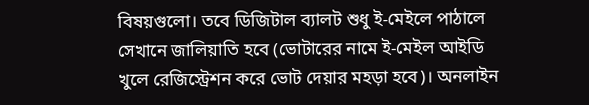বিষয়গুলো। তবে ডিজিটাল ব্যালট শুধু ই-মেইলে পাঠালে সেখানে জালিয়াতি হবে (ভোটারের নামে ই-মেইল আইডি খুলে রেজিস্ট্রেশন করে ভোট দেয়ার মহড়া হবে)। অনলাইন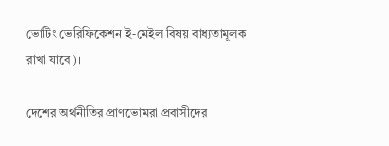ভোটিং ভেরিফিকেশন ই-মেইল বিষয় বাধ্যতামূলক রাখা যাবে)।

দেশের অর্থনীতির প্রাণভোমরা প্রবাসীদের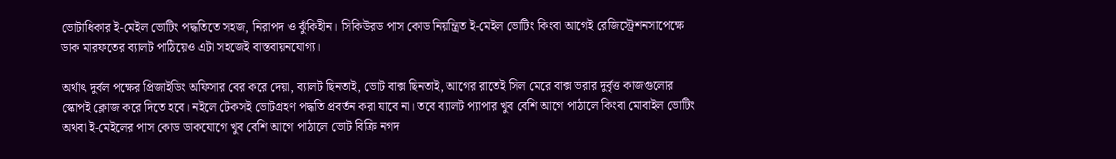ভোটাধিকার ই-মেইল ভোটিং পদ্ধতিতে সহজ, নিরাপদ ও ঝুঁকিহীন। সিকিউরড পাস কোড নিয়ন্ত্রিত ই-মেইল ভোটিং কিংবা আগেই রেজিস্ট্রেশনসাপেক্ষে ডাক মারফতের ব্যালট পাঠিয়েও এটা সহজেই বাস্তবায়নযোগ্য।

অর্থাৎ দুর্বল পক্ষের প্রিজাইডিং অফিসার বের করে দেয়া, ব্যালট ছিনতাই, ভোট বাক্স ছিনতাই, আগের রাতেই সিল মেরে বাক্স ভরার দুর্বৃত্ত কাজগুলোর স্কোপই ক্লোজ করে দিতে হবে। নইলে টেকসই ভোটগ্রহণ পদ্ধতি প্রবর্তন করা যাবে না। তবে ব্যালট প্যাপার খুব বেশি আগে পাঠালে কিংবা মোবাইল ভোটিং অথবা ই-মেইলের পাস কোড ডাকযোগে খুব বেশি আগে পাঠালে ভোট বিক্রি নগদ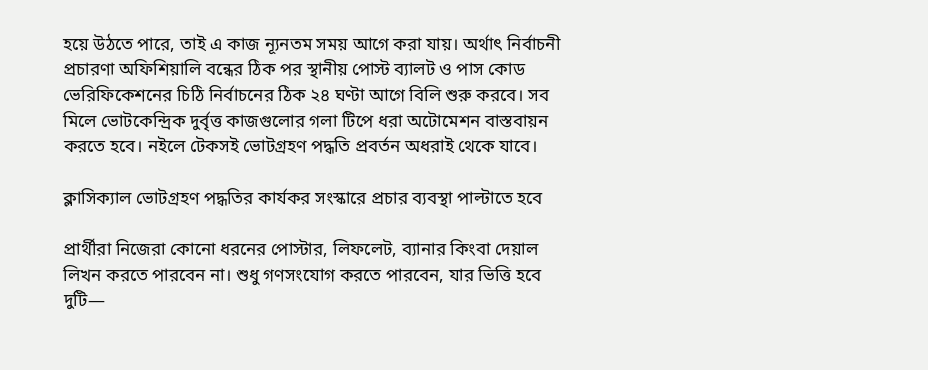হয়ে উঠতে পারে, তাই এ কাজ ন্যূনতম সময় আগে করা যায়। অর্থাৎ নির্বাচনী প্রচারণা অফিশিয়ালি বন্ধের ঠিক পর স্থানীয় পোস্ট ব্যালট ও পাস কোড ভেরিফিকেশনের চিঠি নির্বাচনের ঠিক ২৪ ঘণ্টা আগে বিলি শুরু করবে। সব মিলে ভোটকেন্দ্রিক দুর্বৃত্ত কাজগুলোর গলা টিপে ধরা অটোমেশন বাস্তবায়ন করতে হবে। নইলে টেকসই ভোটগ্রহণ পদ্ধতি প্রবর্তন অধরাই থেকে যাবে।

ক্লাসিক্যাল ভোটগ্রহণ পদ্ধতির কার্যকর সংস্কারে প্রচার ব্যবস্থা পাল্টাতে হবে

প্রার্থীরা নিজেরা কোনো ধরনের পোস্টার, লিফলেট, ব্যানার কিংবা দেয়াল লিখন করতে পারবেন না। শুধু গণসংযোগ করতে পারবেন, যার ভিত্তি হবে দুটি—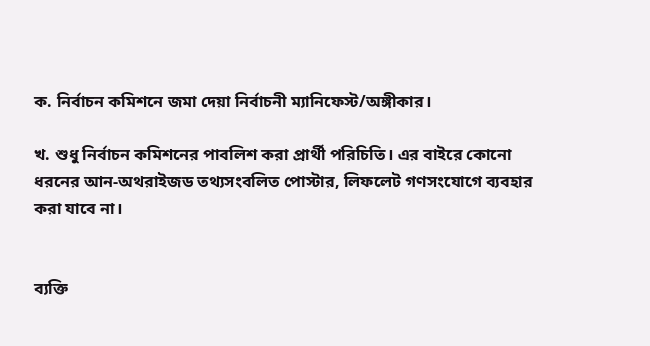ক. নির্বাচন কমিশনে জমা দেয়া নির্বাচনী ম্যানিফেস্ট/অঙ্গীকার।

খ. শুধু নির্বাচন কমিশনের পাবলিশ করা প্রার্থী পরিচিতি। এর বাইরে কোনো ধরনের আন-অথরাইজড তথ্যসংবলিত পোস্টার, লিফলেট গণসংযোগে ব্যবহার করা যাবে না।


ব্যক্তি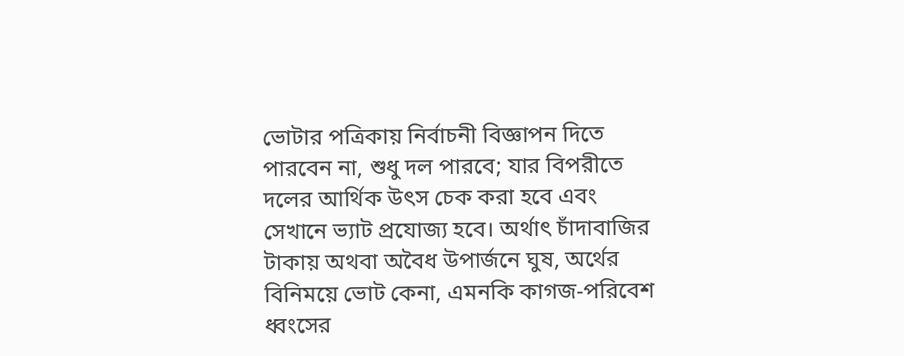ভোটার পত্রিকায় নির্বাচনী বিজ্ঞাপন দিতে পারবেন না, শুধু দল পারবে; যার বিপরীতে দলের আর্থিক উৎস চেক করা হবে এবং সেখানে ভ্যাট প্রযোজ্য হবে। অর্থাৎ চাঁদাবাজির টাকায় অথবা অবৈধ উপার্জনে ঘুষ, অর্থের বিনিময়ে ভোট কেনা, এমনকি কাগজ-পরিবেশ ধ্বংসের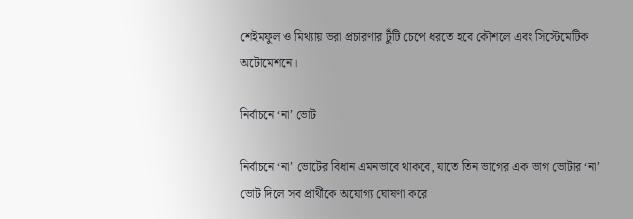শেইমফুল ও মিথ্যায় ভরা প্রচারণার টুঁটি চেপে ধরতে হবে কৌশলে এবং সিস্টেমেটিক অটোমেশনে।

নির্বাচনে ‘না’ ভোট

নির্বাচনে ‘না’ ভোটের বিধান এমনভাবে থাকবে, যাতে তিন ভাগের এক ভাগ ভোটার ‘না’ ভোট দিলে সব প্রার্থীকে অযোগ্য ঘোষণা করে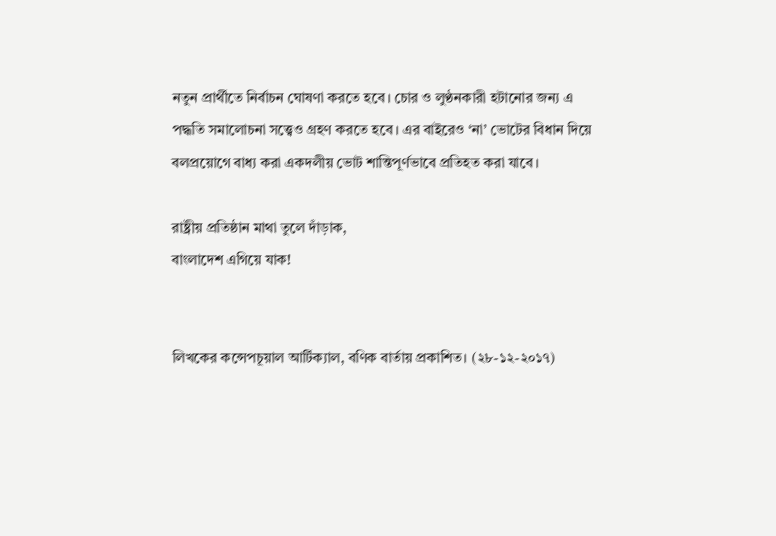নতুন প্রার্থীতে নির্বাচন ঘোষণা করতে হবে। চোর ও লুণ্ঠনকারী হটানোর জন্য এ পদ্ধতি সমালোচনা সত্ত্বেও গ্রহণ করতে হবে। এর বাইরেও ‘না’ ভোটের বিধান দিয়ে বলপ্রয়োগে বাধ্য করা একদলীয় ভোট শান্তিপূর্ণভাবে প্রতিহত করা যাবে।

রাষ্ট্রীয় প্রতিষ্ঠান মাথা তুলে দাঁড়াক,
বাংলাদেশ এগিয়ে যাক!


লিখকের কন্সেপচূয়াল আর্টিক্যাল, বণিক বার্তায় প্রকাশিত। (২৮-১২-২০১৭)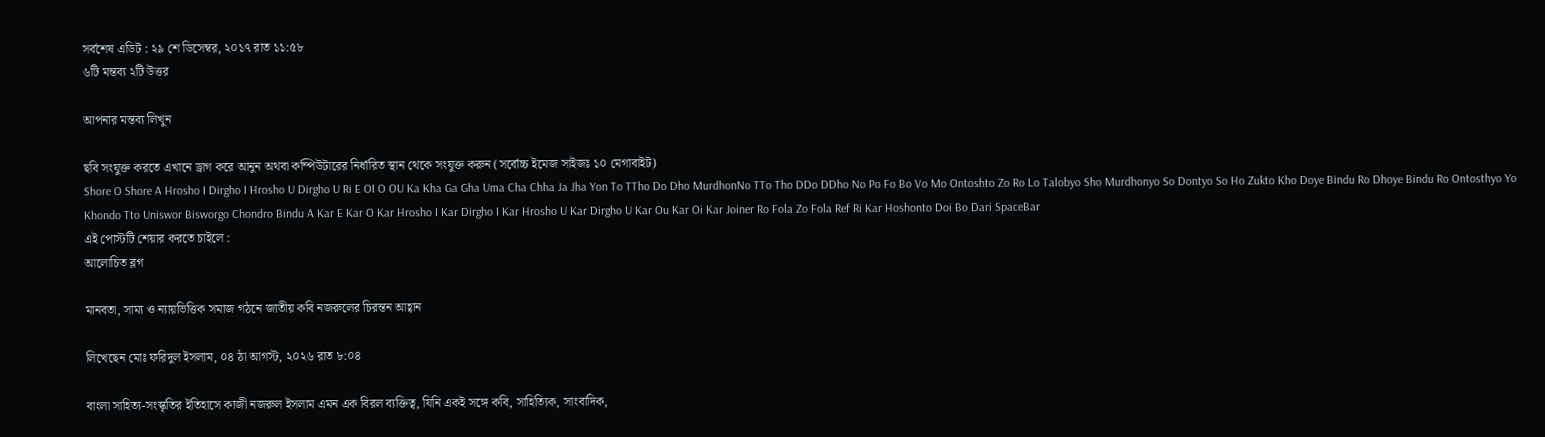সর্বশেষ এডিট : ২৯ শে ডিসেম্বর, ২০১৭ রাত ১১:৫৮
৬টি মন্তব্য ২টি উত্তর

আপনার মন্তব্য লিখুন

ছবি সংযুক্ত করতে এখানে ড্রাগ করে আনুন অথবা কম্পিউটারের নির্ধারিত স্থান থেকে সংযুক্ত করুন (সর্বোচ্চ ইমেজ সাইজঃ ১০ মেগাবাইট)
Shore O Shore A Hrosho I Dirgho I Hrosho U Dirgho U Ri E OI O OU Ka Kha Ga Gha Uma Cha Chha Ja Jha Yon To TTho Do Dho MurdhonNo TTo Tho DDo DDho No Po Fo Bo Vo Mo Ontoshto Zo Ro Lo Talobyo Sho Murdhonyo So Dontyo So Ho Zukto Kho Doye Bindu Ro Dhoye Bindu Ro Ontosthyo Yo Khondo Tto Uniswor Bisworgo Chondro Bindu A Kar E Kar O Kar Hrosho I Kar Dirgho I Kar Hrosho U Kar Dirgho U Kar Ou Kar Oi Kar Joiner Ro Fola Zo Fola Ref Ri Kar Hoshonto Doi Bo Dari SpaceBar
এই পোস্টটি শেয়ার করতে চাইলে :
আলোচিত ব্লগ

মানবতা, সাম্য ও ন্যায়ভিত্তিক সমাজ গঠনে জাতীয় কবি নজরুলের চিরন্তন আহ্বান

লিখেছেন মোঃ ফরিদুল ইসলাম, ০৪ ঠা আগস্ট, ২০২৬ রাত ৮:০৪

বাংলা সাহিত্য-সংস্কৃতির ইতিহাসে কাজী নজরুল ইসলাম এমন এক বিরল ব্যক্তিত্ব, যিনি একই সঙ্গে কবি, সাহিত্যিক, সাংবাদিক,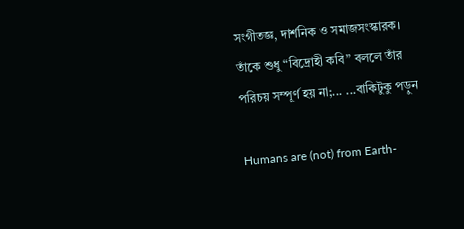সংগীতজ্ঞ, দার্শনিক ও সমাজসংস্কারক। তাঁকে শুধু “বিদ্রোহী কবি” বললে তাঁর পরিচয় সম্পূর্ণ হয় না;... ...বাকিটুকু পড়ুন

Humans are (not) from Earth-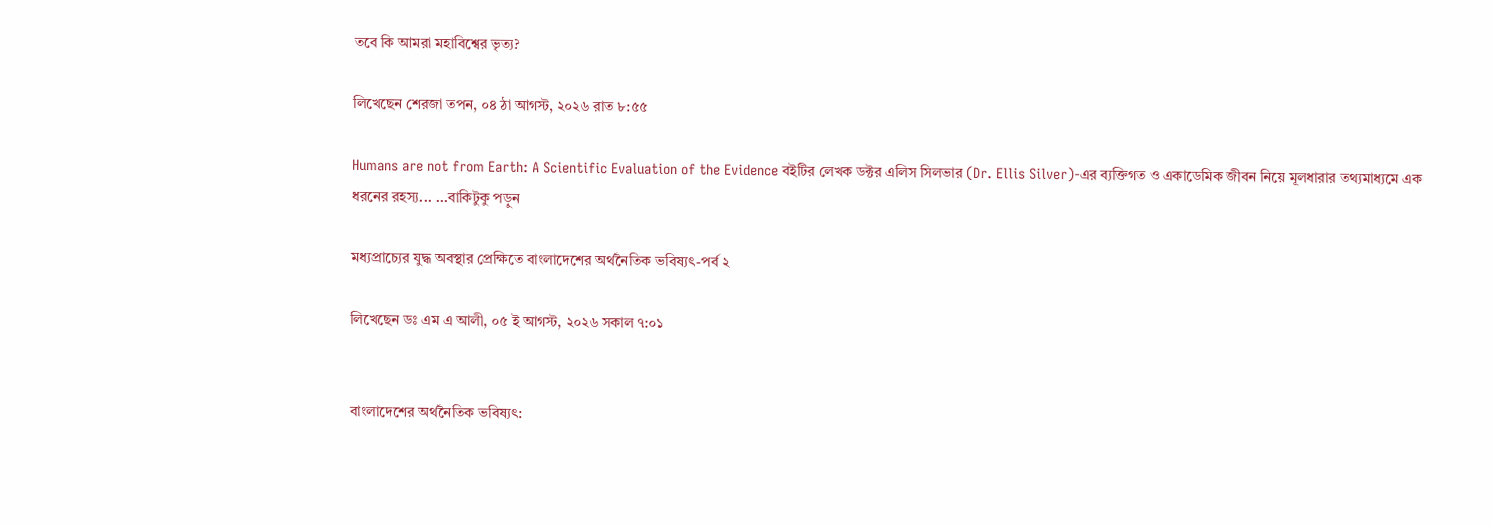তবে কি আমরা মহাবিশ্বের ভৃত্য?

লিখেছেন শেরজা তপন, ০৪ ঠা আগস্ট, ২০২৬ রাত ৮:৫৫

Humans are not from Earth: A Scientific Evaluation of the Evidence বইটির লেখক ডক্টর এলিস সিলভার (Dr. Ellis Silver)-এর ব্যক্তিগত ও একাডেমিক জীবন নিয়ে মূলধারার তথ্যমাধ্যমে এক ধরনের রহস্য... ...বাকিটুকু পড়ুন

মধ্যপ্রাচ্যের যুদ্ধ অবস্থার প্রেক্ষিতে বাংলাদেশের অর্থনৈতিক ভবিষ্যৎ-পর্ব ২

লিখেছেন ডঃ এম এ আলী, ০৫ ই আগস্ট, ২০২৬ সকাল ৭:০১


বাংলাদেশের অর্থনৈতিক ভবিষ্যৎ: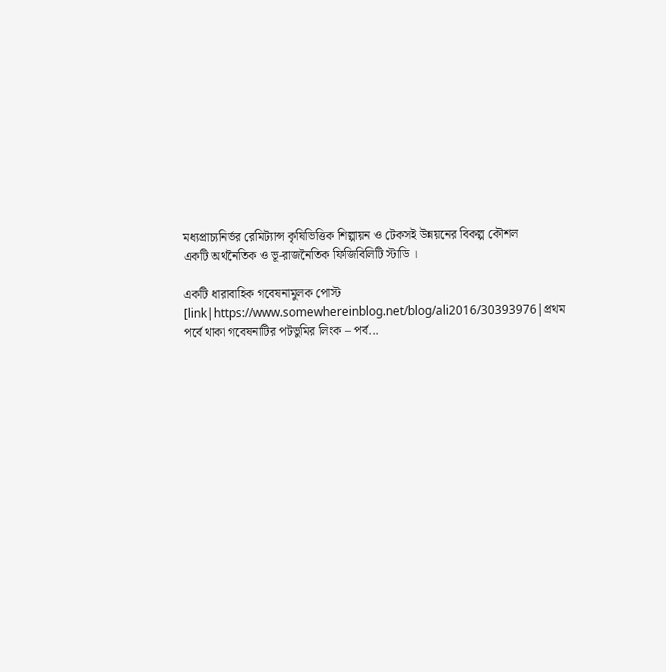মধ্যপ্রাচ্যনির্ভর রেমিট্যান্স কৃষিভিত্তিক শিল্পায়ন ও টেকসই উন্নয়নের বিকল্প কৌশল
একটি অর্থনৈতিক ও ভূ-রাজনৈতিক ফিজিবিলিটি স্টাডি ।

একটি ধারাবাহিক গবেষনামুলক পোস্ট
[link|https://www.somewhereinblog.net/blog/ali2016/30393976|প্রথম পর্বে থাকা গবেষনাটির পটভুমির লিংক – পর্ব...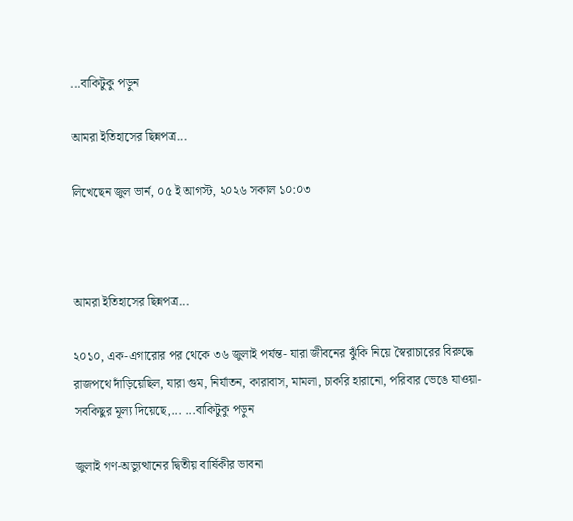...বাকিটুকু পড়ুন

আমরা ইতিহাসের ছিন্নপত্র...

লিখেছেন জুল ভার্ন, ০৫ ই আগস্ট, ২০২৬ সকাল ১০:০৩



আমরা ইতিহাসের ছিন্নপত্র...

২০১০, এক-এগারোর পর থেকে ৩৬ জুলাই পর্যন্ত- যারা জীবনের ঝুঁকি নিয়ে স্বৈরাচারের বিরুদ্ধে রাজপথে দাঁড়িয়েছিল, যারা গুম, নির্যাতন, কারাবাস, মামলা, চাকরি হারানো, পরিবার ভেঙে যাওয়া- সবকিছুর মূল্য দিয়েছে,... ...বাকিটুকু পড়ুন

জুলাই গণ-অভ্যুত্থানের দ্বিতীয় বার্ষিকীর ভাবনা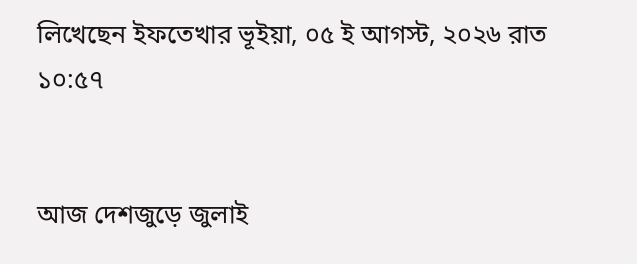লিখেছেন ইফতেখার ভূইয়া, ০৫ ই আগস্ট, ২০২৬ রাত ১০:৫৭


আজ দেশজুড়ে জুলাই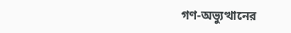গণ-অভ্যুত্থানের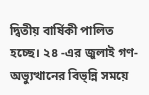দ্বিতীয় বার্ষিকী পালিত হচ্ছে। ২৪ -এর জুলাই গণ-অভ্যুত্থানের বিভ্ন্নি সময়ে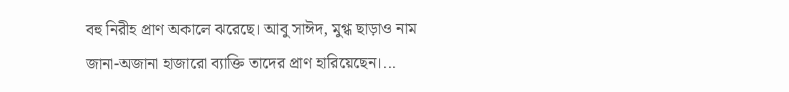বহু নিরীহ প্রাণ অকালে ঝরেছে। আবু সাঈদ, মুগ্ধ ছাড়াও নাম জানা-অজানা হাজারো ব্যাক্তি তাদের প্রাণ হারিয়েছেন।...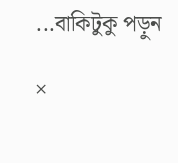...বাকিটুকু পড়ুন

×